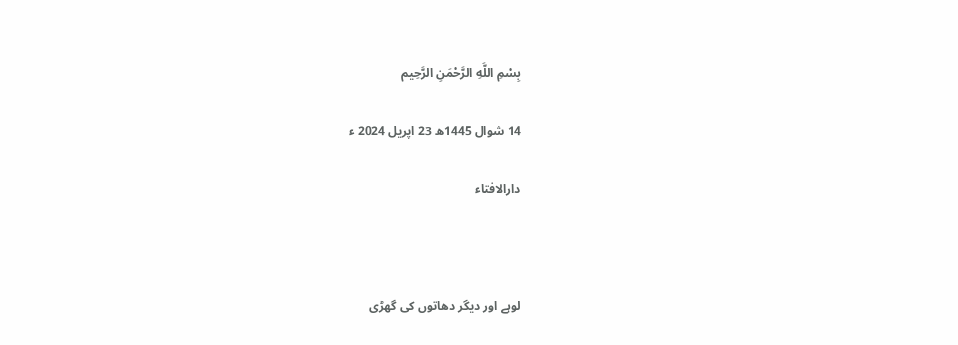بِسْمِ اللَّهِ الرَّحْمَنِ الرَّحِيم

14 شوال 1445ھ 23 اپریل 2024 ء

دارالافتاء



لوہے اور دیگر دھاتوں کی گھڑی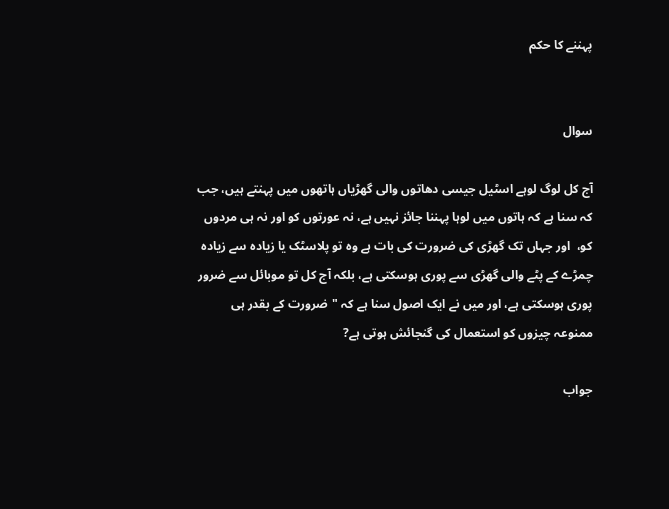پہننے کا حکم


سوال

آج کل لوگ لوہے اسٹیل جیسی دھاتوں والی گھڑیاں ہاتھوں میں پہنتے ہیں، جب کہ سنا ہے کہ ہاتوں میں لوہا پہننا جائز نہیں ہے، نہ عورتوں کو اور نہ ہی مردوں کو،  اور جہاں تک گھڑی کی ضرورت کی بات ہے وہ تو پلاسٹک یا زیادہ سے زیادہ چمڑے کے پٹے والی گھڑی سے پوری ہوسکتی ہے، بلکہ آج کل تو موبائل سے ضرور پوری ہوسکتی ہے، اور میں نے ایک اصول سنا ہے کہ "ضرورت کے بقدر ہی ممنوعہ چیزوں کو استعمال کی گنجائش ہوتی ہے?

جواب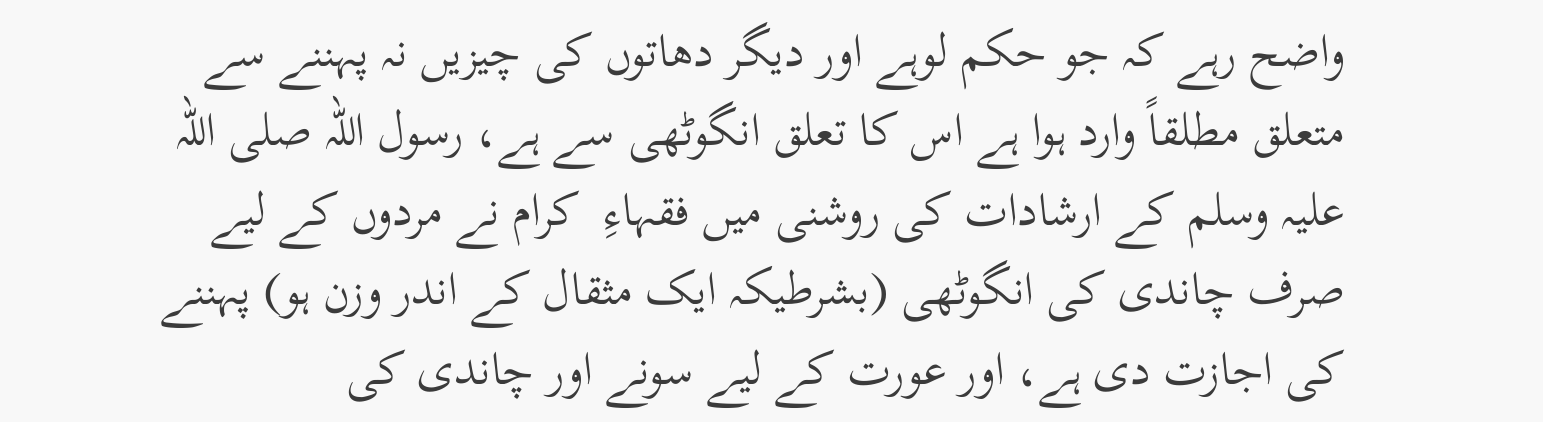واضح رہے کہ جو حکم لوہے اور دیگر دھاتوں کی چیزیں نہ پہننے سے متعلق مطلقاً وارد ہوا ہے اس کا تعلق انگوٹھی سے ہے، رسول اللہ صلی اللہ علیہ وسلم کے ارشادات کی روشنی میں فقہاءِ  کرام نے مردوں کے لیے صرف چاندی کی انگوٹھی (بشرطیکہ ایک مثقال کے اندر وزن ہو) پہننے کی اجازت دی ہے، اور عورت کے لیے سونے اور چاندی کی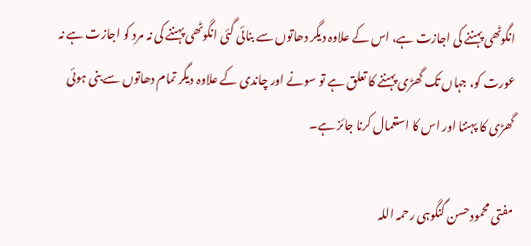انگوٹھی پہننے کی اجازت ہے، اس کے علاوہ دیگر دھاتوں سے بنائی گئی انگوٹھی پہننے کی نہ مرد کو اجازت ہے نہ عورت کو، جہاں تک گھڑی پہننے کا تعلق ہے تو سونے اور چاندی کے علاوہ دیگر تمام دھاتوں سے بنی ہوئی گھڑی کا پہننا اور اس کا استعمال کرنا جائز ہے۔

مفتی محمودحسن گنگوہی رحمہ اللہ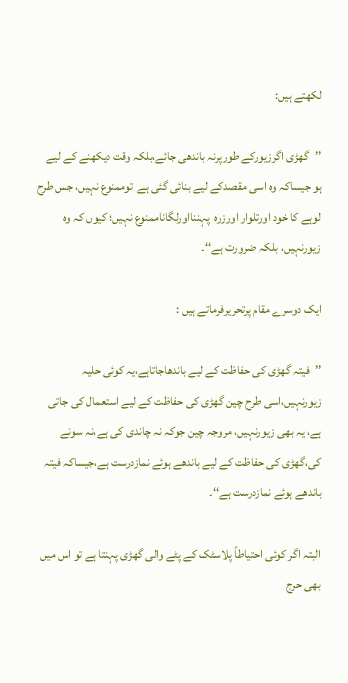لکھتے ہیں:

’’گھڑی اگرزیورکے طورپرنہ باندھی جائے،بلکہ وقت دیکھنے کے لیے ہو جیساکہ وہ اسی مقصدکے لیے بنائی گئی ہے  توممنوع نہیں، جس طرح لوہے کا خود اورتلوار اورزرہ  پہننااورلگاناممنوع نہیں؛ کیوں کہ وہ زیورنہیں، بلکہ ضرورت ہے‘‘۔

ایک دوسرے مقام پرتحریرفرماتے ہیں :

’’فیتہ گھڑی کی حفاظت کے لیے باندھاجاتاہے،یہ کوئی حلیہ زیورنہیں،اسی طرح چین گھڑی کی حفاظت کے لیے استعمال کی جاتی ہے، یہ بھی زیورنہیں، مروجہ چین جوکہ نہ چاندی کی ہے،نہ سونے کی،گھڑی کی حفاظت کے لیے باندھے ہوئے نمازدرست ہے،جیساکہ فیتہ باندھے ہوئے نمازدرست ہے‘‘۔

البتہ اگر کوئی احتیاطاً پلاسٹک کے پٹے والی گھڑی پہنتا ہے تو اس میں بھی حرج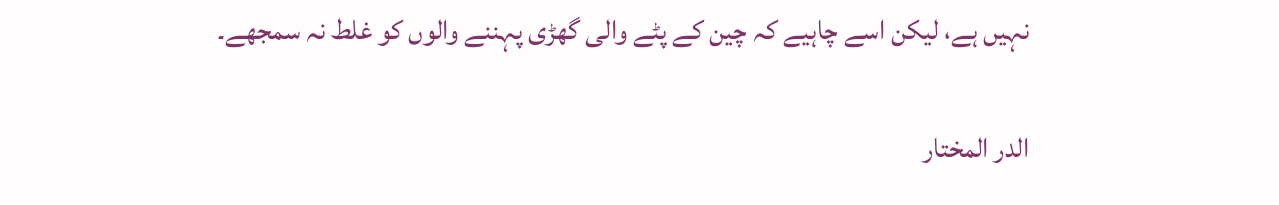نہیں ہے، لیکن اسے چاہیے کہ چین کے پٹے والی گھڑی پہننے والوں کو غلط نہ سمجھے۔

الدر المختار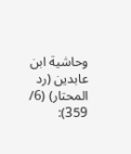وحاشية ابن عابدين (رد المحتار) (6/ 359):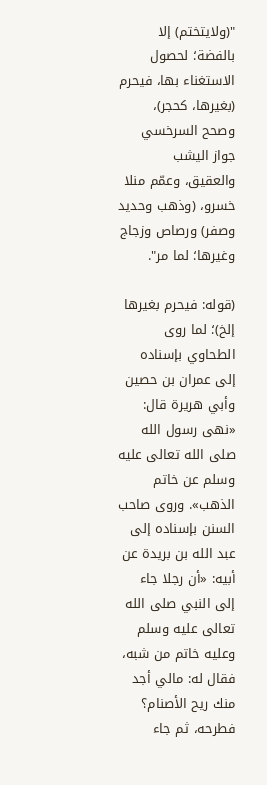"(ولايتختم) إلا بالفضة؛ لحصول الاستغناء بها، فيحرم (بغيرها، كحجر)، وصحح السرخسي جواز اليشب والعقيق، وعمّم منلا خسرو، (وذهب وحديد وصفر) ورصاص وزجاج وغيرها؛ لما مر".

(قوله: فيحرم بغيرها إلخ)؛ لما روى الطحاوي بإسناده إلى عمران بن حصين وأبي هريرة قال: «نهى رسول الله صلى الله تعالى عليه وسلم عن خاتم الذهب». وروى صاحب السنن بإسناده إلى عبد الله بن بريدة عن أبيه: «أن رجلا جاء إلى النبي صلى الله تعالى عليه وسلم وعليه خاتم من شبه، فقال له: مالي أجد منك ريح الأصنام؟ فطرحه، ثم جاء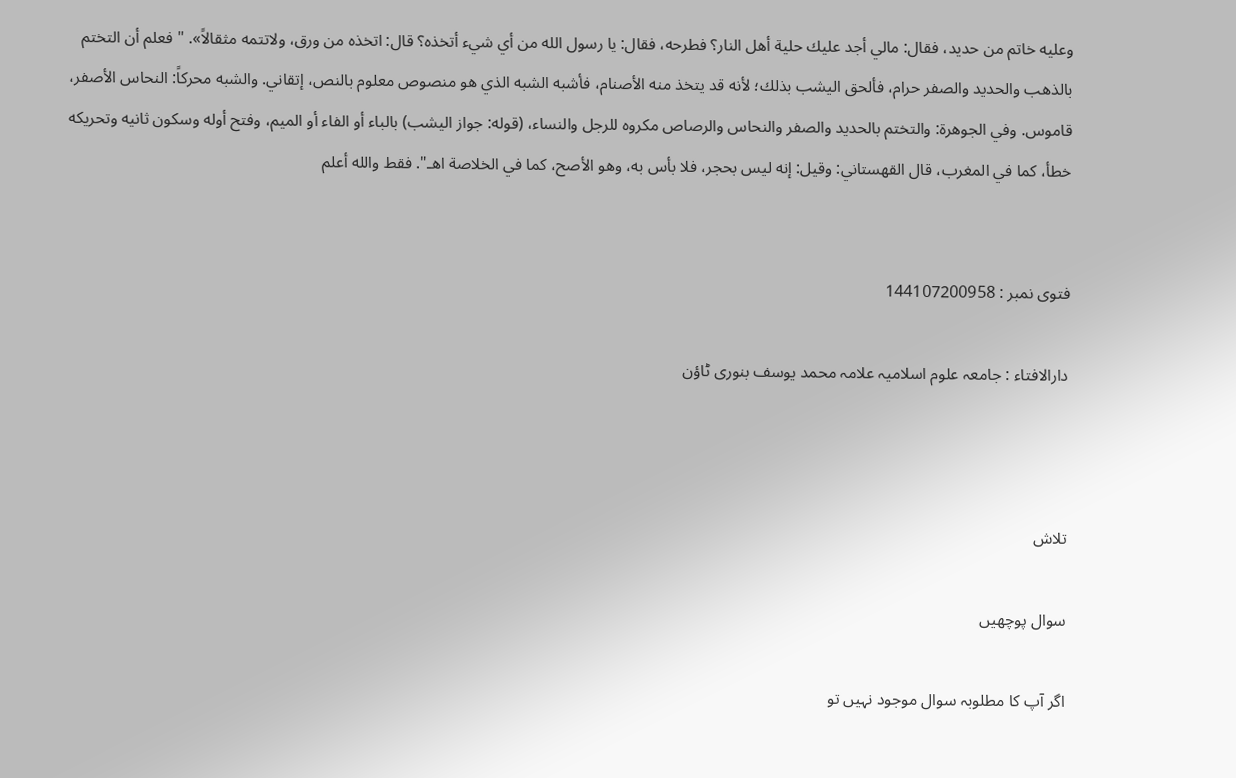وعليه خاتم من حديد، فقال: مالي أجد عليك حلية أهل النار؟ فطرحه، فقال: يا رسول الله من أي شيء أتخذه؟ قال: اتخذه من ورق، ولاتتمه مثقالاً». " فعلم أن التختم بالذهب والحديد والصفر حرام، فألحق اليشب بذلك؛ لأنه قد يتخذ منه الأصنام، فأشبه الشبه الذي هو منصوص معلوم بالنص، إتقاني. والشبه محركاً: النحاس الأصفر، قاموس. وفي الجوهرة: والتختم بالحديد والصفر والنحاس والرصاص مكروه للرجل والنساء، (قوله: جواز اليشب) بالباء أو الفاء أو الميم، وفتح أوله وسكون ثانيه وتحريكه خطأ، كما في المغرب، قال القهستاني: وقيل: إنه ليس بحجر، فلا بأس به، وهو الأصح، كما في الخلاصة اهـ". فقط والله أعلم


فتوی نمبر : 144107200958

دارالافتاء : جامعہ علوم اسلامیہ علامہ محمد یوسف بنوری ٹاؤن



تلاش

سوال پوچھیں

اگر آپ کا مطلوبہ سوال موجود نہیں تو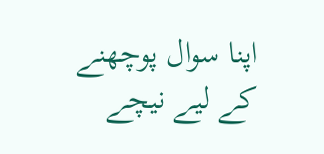اپنا سوال پوچھنے کے لیے نیچے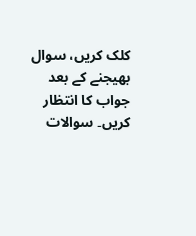کلک کریں، سوال بھیجنے کے بعد جواب کا انتظار کریں۔ سوالات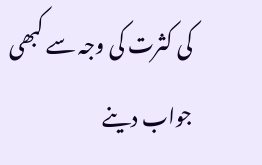کی کثرت کی وجہ سے کبھی جواب دینے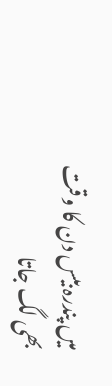میں پندرہ بیس دن کا وقت بھی لگ جاتا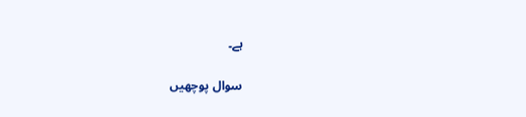ہے۔

سوال پوچھیں